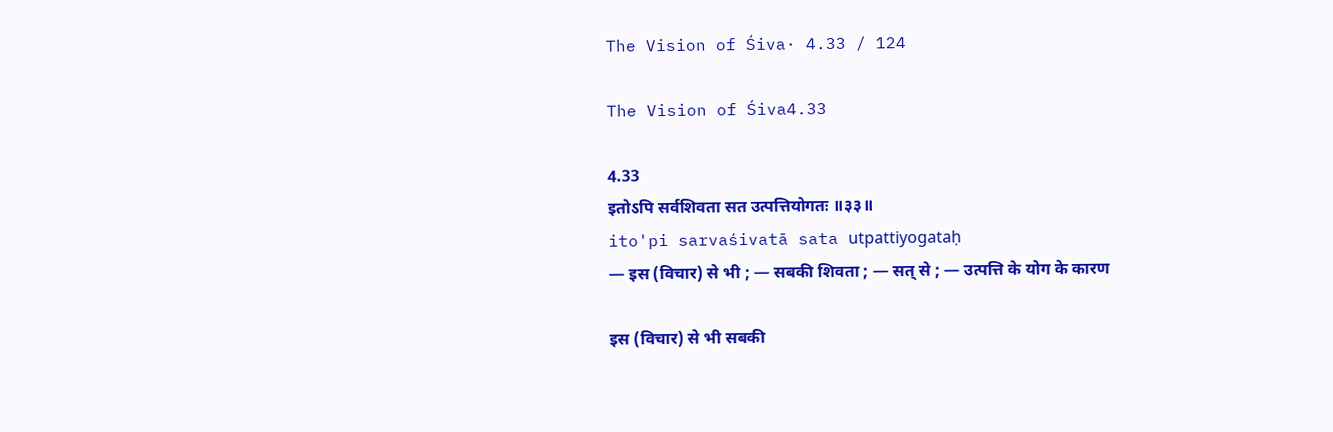The Vision of Śiva· 4.33 / 124

The Vision of Śiva4.33

4.33
इतोऽपि सर्वशिवता सत उत्पत्तियोगतः ॥३३॥
ito'pi sarvaśivatā sata utpattiyogataḥ
— इस (विचार) से भी ; — सबकी शिवता ; — सत् से ; — उत्पत्ति के योग के कारण

इस (विचार) से भी सबकी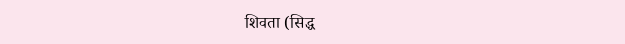शिवता (सिद्ध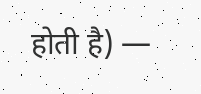होती है) —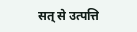सत् से उत्पत्ति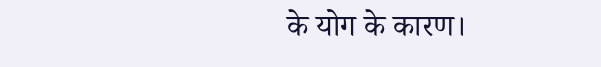के योग के कारण।